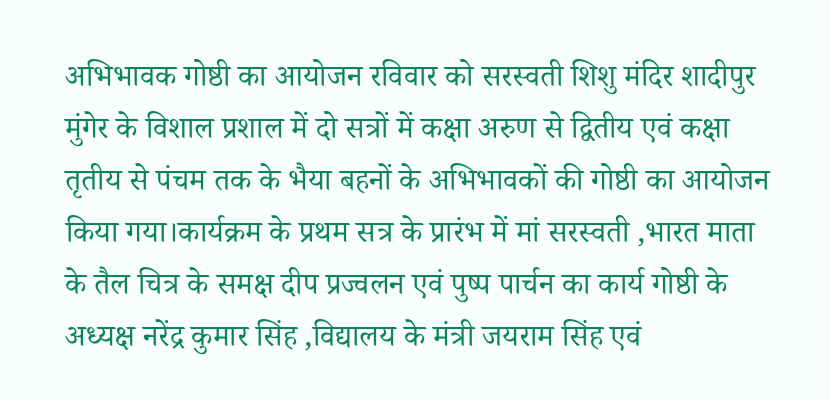अभिभावक गोष्ठी का आयोजन रविवार को सरस्वती शिशु मंदिर शादीपुर मुंगेर के विशाल प्रशाल में दो सत्रों में कक्षा अरुण से द्वितीय एवं कक्षा तृतीय से पंचम तक के भैया बहनों के अभिभावकों की गोष्ठी का आयोजन किया गया।कार्यक्रम के प्रथम सत्र के प्रारंभ में मां सरस्वती ,भारत माता के तैल चित्र के समक्ष दीप प्रज्वलन एवं पुष्प पार्चन का कार्य गोष्ठी के अध्यक्ष नरेंद्र कुमार सिंह ,विद्यालय के मंत्री जयराम सिंह एवं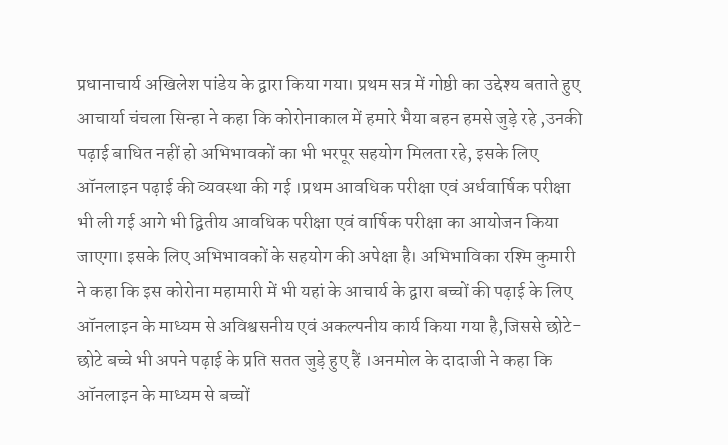प्रधानाचार्य अखिलेश पांडेय के द्वारा किया गया। प्रथम सत्र में गोष्ठी का उद्देश्य बताते हुए आचार्या चंचला सिन्हा ने कहा कि कोरोनाकाल में हमारे भैया बहन हमसे जुड़े रहे ,उनकी पढ़ाई बाधित नहीं हो अभिभावकों का भी भरपूर सहयोग मिलता रहे, इसके लिए ऑनलाइन पढ़ाई की व्यवस्था की गई ।प्रथम आवधिक परीक्षा एवं अर्धवार्षिक परीक्षा भी ली गई आगे भी द्वितीय आवधिक परीक्षा एवं वार्षिक परीक्षा का आयोजन किया जाएगा। इसके लिए अभिभावकों के सहयोग की अपेक्षा है। अभिभाविका रश्मि कुमारी ने कहा कि इस कोरोना महामारी में भी यहां के आचार्य के द्वारा बच्चों की पढ़ाई के लिए ऑनलाइन के माध्यम से अविश्वसनीय एवं अकल्पनीय कार्य किया गया है,जिससे छोटे-छोटे बच्चे भी अपने पढ़ाई के प्रति सतत जुड़े हुए हैं ।अनमोल के दादाजी ने कहा कि ऑनलाइन के माध्यम से बच्चों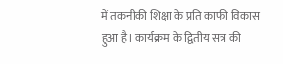में तकनीकी शिक्षा के प्रति काफी विकास हुआ है। कार्यक्रम के द्वितीय सत्र की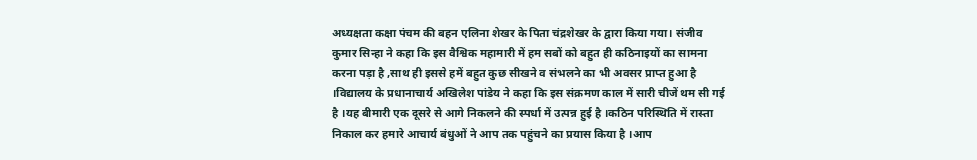अध्यक्षता कक्षा पंचम की बहन एलिना शेखर के पिता चंद्रशेखर के द्वारा किया गया। संजीव कुमार सिन्हा ने कहा कि इस वैश्विक महामारी में हम सबों को बहुत ही कठिनाइयों का सामना करना पड़ा है ,साथ ही इससे हमें बहुत कुछ सीखने व संभलने का भी अवसर प्राप्त हुआ है ।विद्यालय के प्रधानाचार्य अखिलेश पांडेय ने कहा कि इस संक्रमण काल में सारी चीजें थम सी गई है ।यह बीमारी एक दूसरे से आगे निकलने की स्पर्धा में उत्पन्न हुई है ।कठिन परिस्थिति में रास्ता निकाल कर हमारे आचार्य बंधुओं ने आप तक पहुंचने का प्रयास किया है ।आप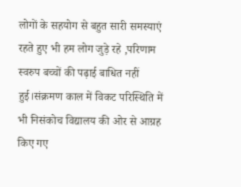लोगों के सहयोग से बहुत सारी समस्याएं रहते हुए भी हम लोग जुड़े रहे ,परिणाम स्वरुप बच्चों की पढ़ाई बाधित नहीं हुई।संक्रमण काल में विकट परिस्थिति में भी निसंकोच विद्यालय की ओर से आग्रह किए गए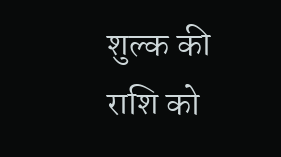शुल्क की राशि को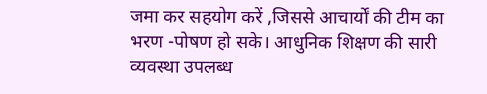जमा कर सहयोग करें ,जिससे आचार्यों की टीम का भरण -पोषण हो सके। आधुनिक शिक्षण की सारी व्यवस्था उपलब्ध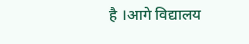है ।आगे विद्यालय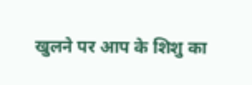खुलने पर आप के शिशु का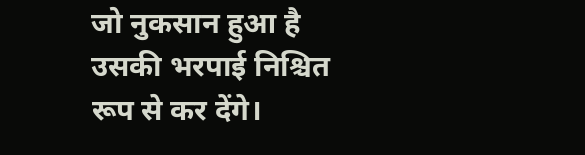जो नुकसान हुआ है उसकी भरपाई निश्चित रूप से कर देंगे।